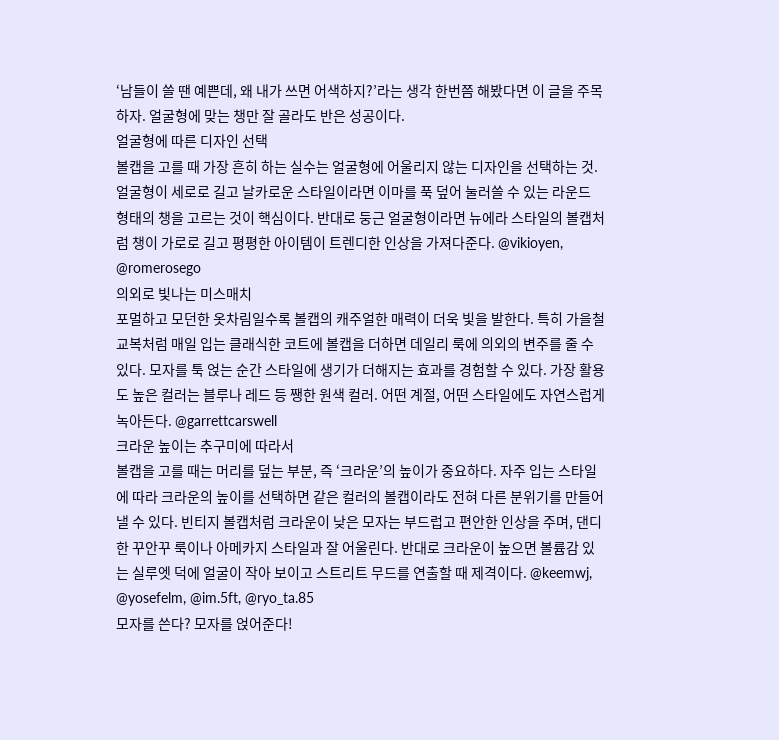‘남들이 쓸 땐 예쁜데, 왜 내가 쓰면 어색하지?’라는 생각 한번쯤 해봤다면 이 글을 주목하자. 얼굴형에 맞는 챙만 잘 골라도 반은 성공이다.
얼굴형에 따른 디자인 선택
볼캡을 고를 때 가장 흔히 하는 실수는 얼굴형에 어울리지 않는 디자인을 선택하는 것. 얼굴형이 세로로 길고 날카로운 스타일이라면 이마를 푹 덮어 눌러쓸 수 있는 라운드 형태의 챙을 고르는 것이 핵심이다. 반대로 둥근 얼굴형이라면 뉴에라 스타일의 볼캡처럼 챙이 가로로 길고 평평한 아이템이 트렌디한 인상을 가져다준다. @vikioyen, @romerosego
의외로 빛나는 미스매치
포멀하고 모던한 옷차림일수록 볼캡의 캐주얼한 매력이 더욱 빛을 발한다. 특히 가을철 교복처럼 매일 입는 클래식한 코트에 볼캡을 더하면 데일리 룩에 의외의 변주를 줄 수 있다. 모자를 툭 얹는 순간 스타일에 생기가 더해지는 효과를 경험할 수 있다. 가장 활용도 높은 컬러는 블루나 레드 등 쨍한 원색 컬러. 어떤 계절, 어떤 스타일에도 자연스럽게 녹아든다. @garrettcarswell
크라운 높이는 추구미에 따라서
볼캡을 고를 때는 머리를 덮는 부분, 즉 ‘크라운’의 높이가 중요하다. 자주 입는 스타일에 따라 크라운의 높이를 선택하면 같은 컬러의 볼캡이라도 전혀 다른 분위기를 만들어낼 수 있다. 빈티지 볼캡처럼 크라운이 낮은 모자는 부드럽고 편안한 인상을 주며, 댄디한 꾸안꾸 룩이나 아메카지 스타일과 잘 어울린다. 반대로 크라운이 높으면 볼륨감 있는 실루엣 덕에 얼굴이 작아 보이고 스트리트 무드를 연출할 때 제격이다. @keemwj, @yosefelm, @im.5ft, @ryo_ta.85
모자를 쓴다? 모자를 얹어준다!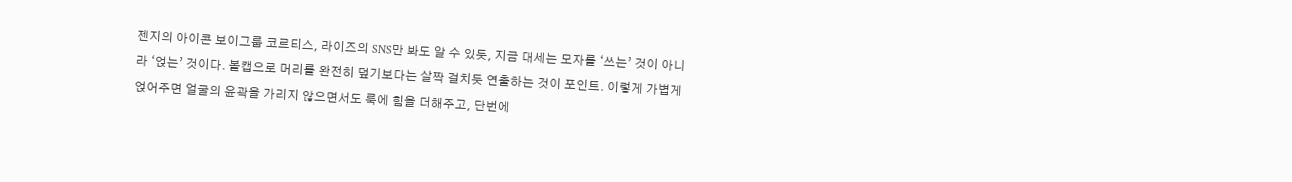젠지의 아이콘 보이그룹 코르티스, 라이즈의 SNS만 봐도 알 수 있듯, 지금 대세는 모자를 ‘쓰는’ 것이 아니라 ‘얹는’ 것이다. 볼캡으로 머리를 완전히 덮기보다는 살짝 걸치듯 연출하는 것이 포인트. 이렇게 가볍게 얹어주면 얼굴의 윤곽을 가리지 않으면서도 룩에 힘을 더해주고, 단번에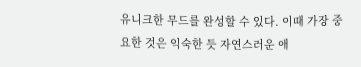유니크한 무드를 완성할 수 있다. 이때 가장 중요한 것은 익숙한 듯 자연스러운 애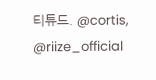티튜드. @cortis, @riize_official